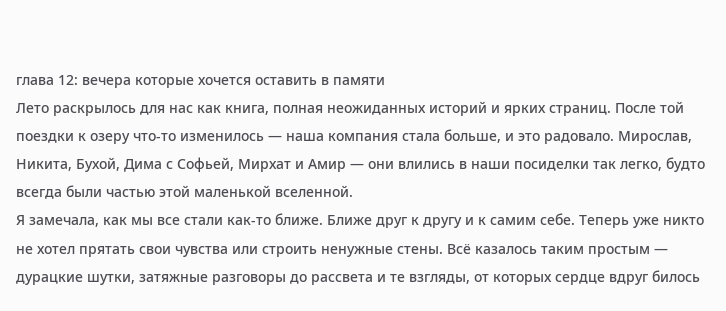глава 12: вечера которые хочется оставить в памяти
Лето раскрылось для нас как книга, полная неожиданных историй и ярких страниц. После той поездки к озеру что-то изменилось — наша компания стала больше, и это радовало. Мирослав, Никита, Бухой, Дима с Софьей, Мирхат и Амир — они влились в наши посиделки так легко, будто всегда были частью этой маленькой вселенной.
Я замечала, как мы все стали как-то ближе. Ближе друг к другу и к самим себе. Теперь уже никто не хотел прятать свои чувства или строить ненужные стены. Всё казалось таким простым — дурацкие шутки, затяжные разговоры до рассвета и те взгляды, от которых сердце вдруг билось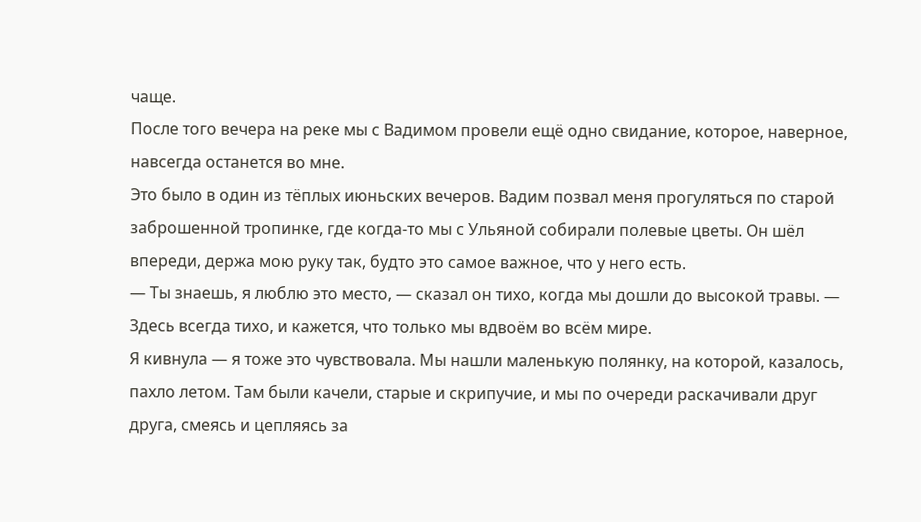чаще.
После того вечера на реке мы с Вадимом провели ещё одно свидание, которое, наверное, навсегда останется во мне.
Это было в один из тёплых июньских вечеров. Вадим позвал меня прогуляться по старой заброшенной тропинке, где когда-то мы с Ульяной собирали полевые цветы. Он шёл впереди, держа мою руку так, будто это самое важное, что у него есть.
— Ты знаешь, я люблю это место, — сказал он тихо, когда мы дошли до высокой травы. — Здесь всегда тихо, и кажется, что только мы вдвоём во всём мире.
Я кивнула — я тоже это чувствовала. Мы нашли маленькую полянку, на которой, казалось, пахло летом. Там были качели, старые и скрипучие, и мы по очереди раскачивали друг друга, смеясь и цепляясь за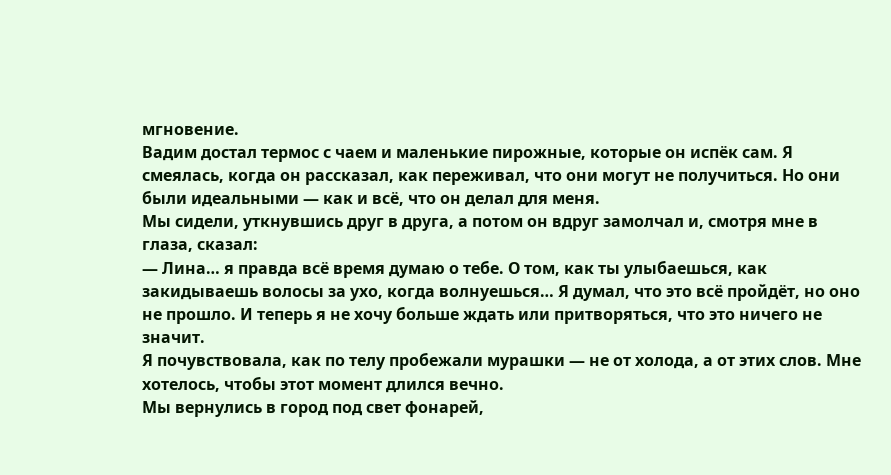мгновение.
Вадим достал термос с чаем и маленькие пирожные, которые он испёк сам. Я смеялась, когда он рассказал, как переживал, что они могут не получиться. Но они были идеальными — как и всё, что он делал для меня.
Мы сидели, уткнувшись друг в друга, а потом он вдруг замолчал и, смотря мне в глаза, сказал:
— Лина… я правда всё время думаю о тебе. О том, как ты улыбаешься, как закидываешь волосы за ухо, когда волнуешься… Я думал, что это всё пройдёт, но оно не прошло. И теперь я не хочу больше ждать или притворяться, что это ничего не значит.
Я почувствовала, как по телу пробежали мурашки — не от холода, а от этих слов. Мне хотелось, чтобы этот момент длился вечно.
Мы вернулись в город под свет фонарей,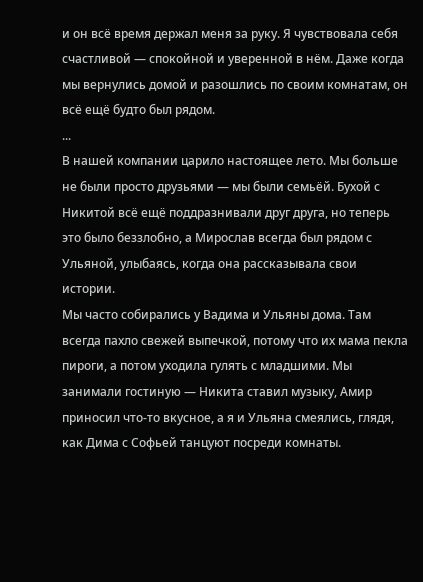и он всё время держал меня за руку. Я чувствовала себя счастливой — спокойной и уверенной в нём. Даже когда мы вернулись домой и разошлись по своим комнатам, он всё ещё будто был рядом.
...
В нашей компании царило настоящее лето. Мы больше не были просто друзьями — мы были семьёй. Бухой с Никитой всё ещё поддразнивали друг друга, но теперь это было беззлобно, а Мирослав всегда был рядом с Ульяной, улыбаясь, когда она рассказывала свои истории.
Мы часто собирались у Вадима и Ульяны дома. Там всегда пахло свежей выпечкой, потому что их мама пекла пироги, а потом уходила гулять с младшими. Мы занимали гостиную — Никита ставил музыку, Амир приносил что-то вкусное, а я и Ульяна смеялись, глядя, как Дима с Софьей танцуют посреди комнаты.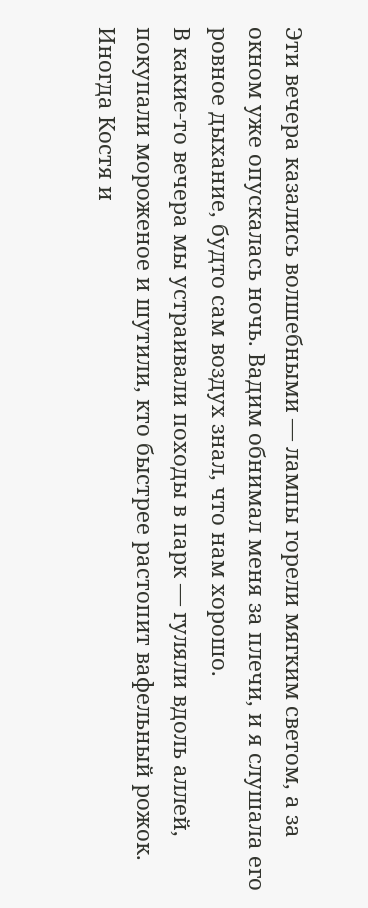Эти вечера казались волшебными — лампы горели мягким светом, а за окном уже опускалась ночь. Вадим обнимал меня за плечи, и я слушала его ровное дыхание, будто сам воздух знал, что нам хорошо.
В какие-то вечера мы устраивали походы в парк — гуляли вдоль аллей, покупали мороженое и шутили, кто быстрее растопит вафельный рожок. Иногда Костя и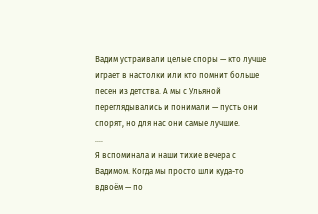Вадим устраивали целые споры — кто лучше играет в настолки или кто помнит больше песен из детства. А мы с Ульяной переглядывались и понимали — пусть они спорят, но для нас они самые лучшие.
....
Я вспоминала и наши тихие вечера с Вадимом. Когда мы просто шли куда-то вдвоём — по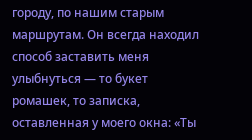городу, по нашим старым маршрутам. Он всегда находил способ заставить меня улыбнуться — то букет ромашек, то записка, оставленная у моего окна: «Ты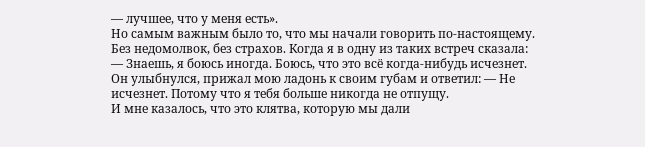— лучшее, что у меня есть».
Но самым важным было то, что мы начали говорить по-настоящему. Без недомолвок, без страхов. Когда я в одну из таких встреч сказала:
— Знаешь, я боюсь иногда. Боюсь, что это всё когда-нибудь исчезнет. Он улыбнулся, прижал мою ладонь к своим губам и ответил: — Не исчезнет. Потому что я тебя больше никогда не отпущу.
И мне казалось, что это клятва, которую мы дали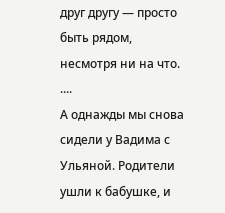друг другу — просто быть рядом, несмотря ни на что.
....
А однажды мы снова сидели у Вадима с Ульяной. Родители ушли к бабушке, и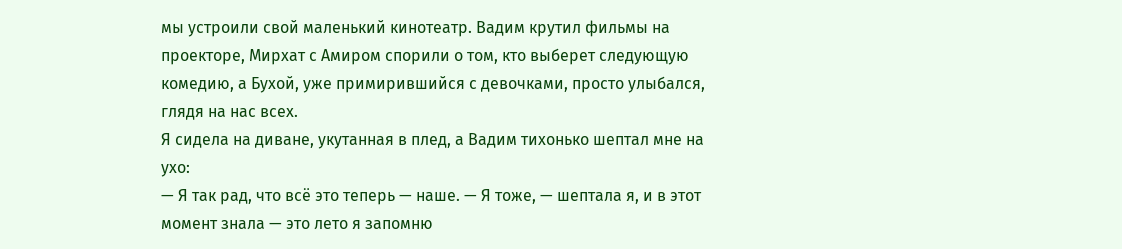мы устроили свой маленький кинотеатр. Вадим крутил фильмы на проекторе, Мирхат с Амиром спорили о том, кто выберет следующую комедию, а Бухой, уже примирившийся с девочками, просто улыбался, глядя на нас всех.
Я сидела на диване, укутанная в плед, а Вадим тихонько шептал мне на ухо:
— Я так рад, что всё это теперь — наше. — Я тоже, — шептала я, и в этот момент знала — это лето я запомню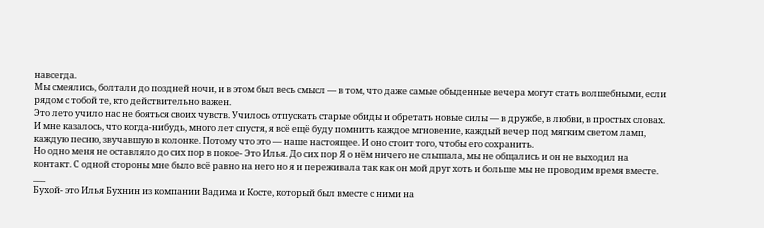навсегда.
Мы смеялись, болтали до поздней ночи, и в этом был весь смысл — в том, что даже самые обыденные вечера могут стать волшебными, если рядом с тобой те, кто действительно важен.
Это лето учило нас не бояться своих чувств. Училось отпускать старые обиды и обретать новые силы — в дружбе, в любви, в простых словах. И мне казалось, что когда-нибудь, много лет спустя, я всё ещё буду помнить каждое мгновение, каждый вечер под мягким светом ламп, каждую песню, звучавшую в колонке. Потому что это — наше настоящее. И оно стоит того, чтобы его сохранить.
Но одно меня не оставляло до сих пор в покое- Это Илья. До сих пор Я о нём ничего не слышала, мы не общались и он не выходил на контакт. С одной стороны мне было всё равно на него но я и переживала так как он мой друг хоть и больше мы не проводим время вместе.
___
Бухой- это Илья Бухнин из компании Вадима и Косте, который был вместе с ними на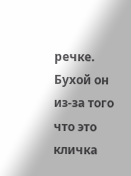речке. Бухой он из-за того что это кличка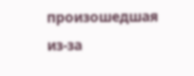произошедшая из-за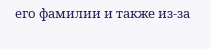его фамилии и также из-за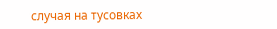случая на тусовках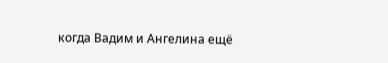когда Вадим и Ангелина ещё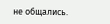не общались.